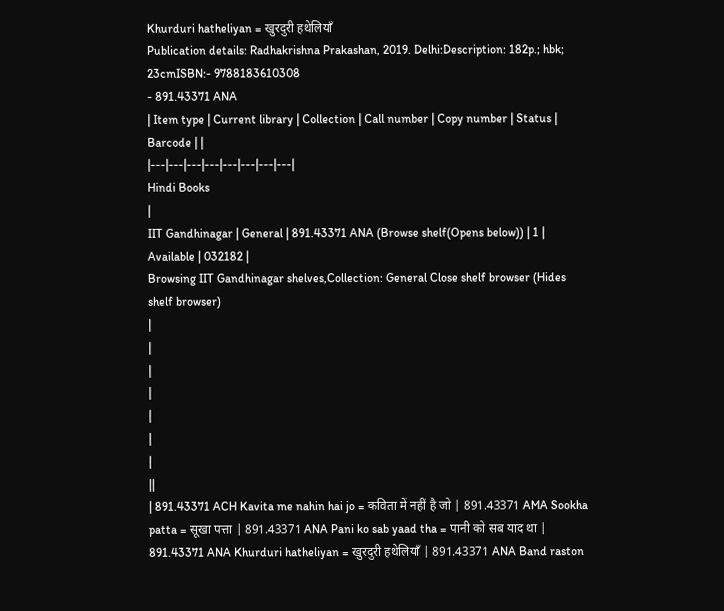Khurduri hatheliyan = खुरदुरी हथेलियाँ
Publication details: Radhakrishna Prakashan, 2019. Delhi:Description: 182p.; hbk; 23cmISBN:- 9788183610308
- 891.43371 ANA
| Item type | Current library | Collection | Call number | Copy number | Status | Barcode | |
|---|---|---|---|---|---|---|---|
Hindi Books
|
IIT Gandhinagar | General | 891.43371 ANA (Browse shelf(Opens below)) | 1 | Available | 032182 |
Browsing IIT Gandhinagar shelves,Collection: General Close shelf browser (Hides shelf browser)
|
|
|
|
|
|
|
||
| 891.43371 ACH Kavita me nahin hai jo = कविता में नहीं है जो | 891.43371 AMA Sookha patta = सूखा पत्ता | 891.43371 ANA Pani ko sab yaad tha = पानी को सब याद था | 891.43371 ANA Khurduri hatheliyan = खुरदुरी हथेलियाँ | 891.43371 ANA Band raston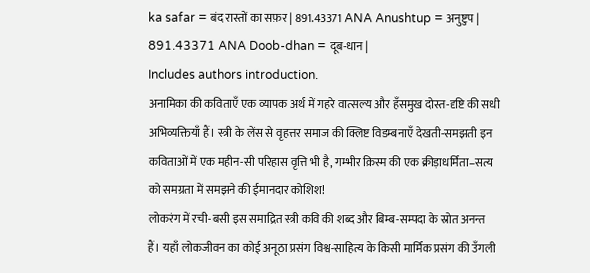ka safar = बंद रास्तों का सफ़र | 891.43371 ANA Anushtup = अनुष्टुप | 891.43371 ANA Doob-dhan = दूब-धान |
Includes authors introduction.
अनामिका की कविताएँ एक व्यापक अर्थ में गहरे वात्सल्य और हँसमुख दोस्त-दृष्टि की सधी अभिव्यक्तियाँ हैं। स्त्री के लेंस से वृहत्तर समाज की क्लिष्ट विडम्बनाएँ देखती-समझती इन कविताओं में एक महीन-सी परिहास वृत्ति भी है, गम्भीर क़िस्म की एक क्रीड़ाधर्मिता–सत्य को समग्रता में समझने की ईमानदार कोशिश!
लोकरंग में रची-बसी इस समाद्रित स्त्री कवि की शब्द और बिम्ब-सम्पदा के स्रोत अनन्त हैं। यहाँ लोकजीवन का कोई अनूठा प्रसंग विश्व-साहित्य के किसी मार्मिक प्रसंग की उँगली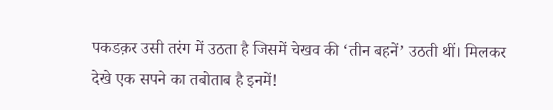पकडक़र उसी तरंग में उठता है जिसमें चेखव की ‘तीन बहनें’ उठती थीं। मिलकर देखे एक सपने का तबोताब है इनमें!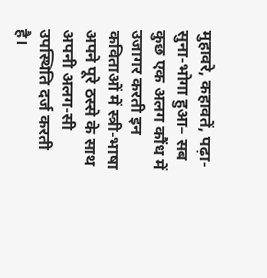मुहावरे, कहावतें, पढ़ा-सुना-भोगा हुआ– सब कुछ एक अलग कौंध में उजागर करती इन कविताओं में स्त्री-भाषा अपने पूरे ठस्से के साथ अपनी अलग-सी उपस्थिति दर्ज करती है।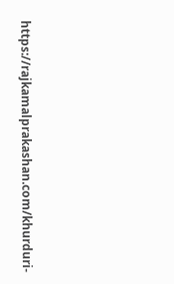https://rajkamalprakashan.com/khurduri-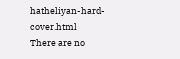hatheliyan-hard-cover.html
There are no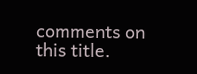comments on this title.